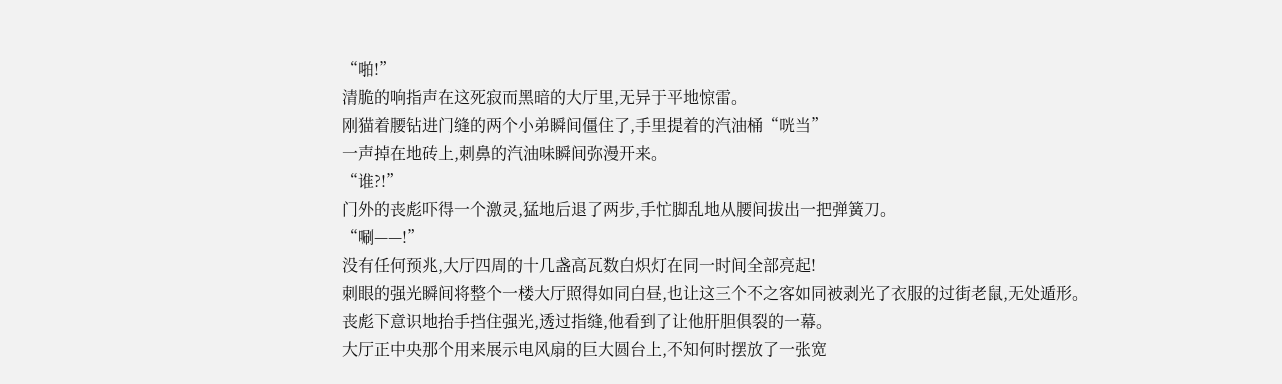“啪!”
清脆的响指声在这死寂而黑暗的大厅里,无异于平地惊雷。
刚猫着腰钻进门缝的两个小弟瞬间僵住了,手里提着的汽油桶“咣当”
一声掉在地砖上,刺鼻的汽油味瞬间弥漫开来。
“谁?!”
门外的丧彪吓得一个激灵,猛地后退了两步,手忙脚乱地从腰间拔出一把弹簧刀。
“唰——!”
没有任何预兆,大厅四周的十几盏高瓦数白炽灯在同一时间全部亮起!
刺眼的强光瞬间将整个一楼大厅照得如同白昼,也让这三个不之客如同被剥光了衣服的过街老鼠,无处遁形。
丧彪下意识地抬手挡住强光,透过指缝,他看到了让他肝胆俱裂的一幕。
大厅正中央那个用来展示电风扇的巨大圆台上,不知何时摆放了一张宽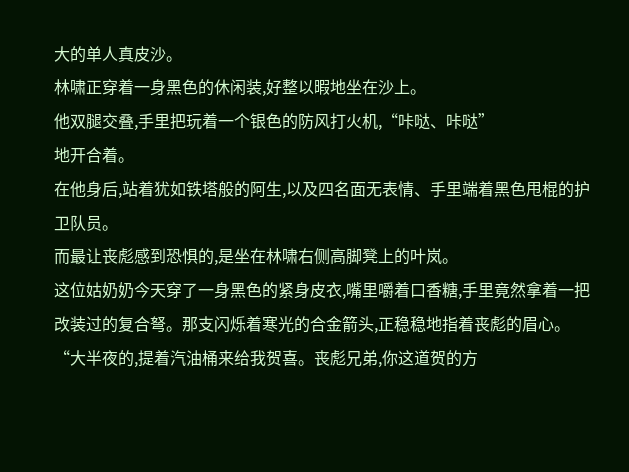大的单人真皮沙。
林啸正穿着一身黑色的休闲装,好整以暇地坐在沙上。
他双腿交叠,手里把玩着一个银色的防风打火机,“咔哒、咔哒”
地开合着。
在他身后,站着犹如铁塔般的阿生,以及四名面无表情、手里端着黑色甩棍的护卫队员。
而最让丧彪感到恐惧的,是坐在林啸右侧高脚凳上的叶岚。
这位姑奶奶今天穿了一身黑色的紧身皮衣,嘴里嚼着口香糖,手里竟然拿着一把改装过的复合弩。那支闪烁着寒光的合金箭头,正稳稳地指着丧彪的眉心。
“大半夜的,提着汽油桶来给我贺喜。丧彪兄弟,你这道贺的方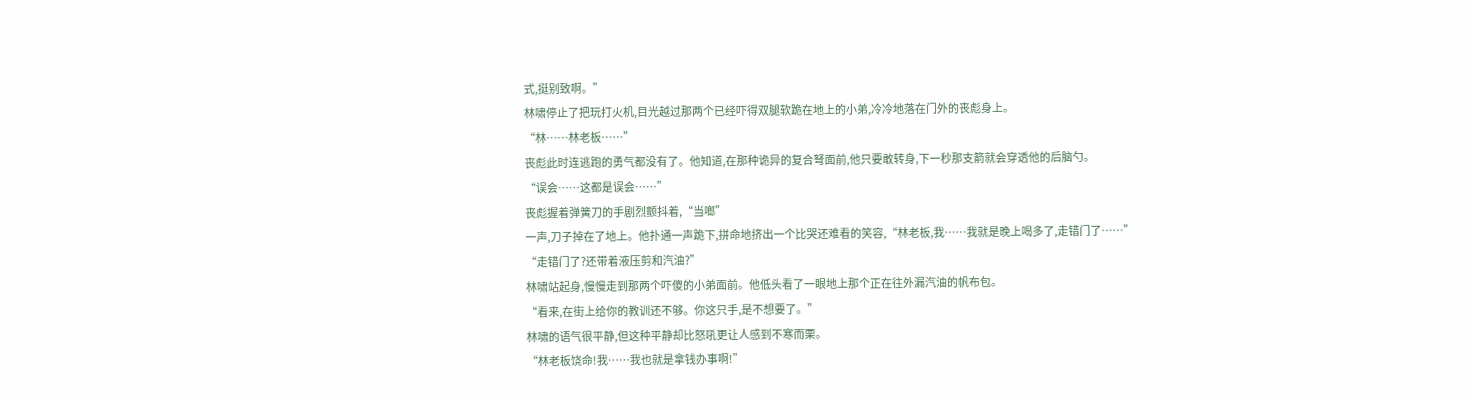式,挺别致啊。”
林啸停止了把玩打火机,目光越过那两个已经吓得双腿软跪在地上的小弟,冷冷地落在门外的丧彪身上。
“林……林老板……”
丧彪此时连逃跑的勇气都没有了。他知道,在那种诡异的复合弩面前,他只要敢转身,下一秒那支箭就会穿透他的后脑勺。
“误会……这都是误会……”
丧彪握着弹簧刀的手剧烈颤抖着,“当啷”
一声,刀子掉在了地上。他扑通一声跪下,拼命地挤出一个比哭还难看的笑容,“林老板,我……我就是晚上喝多了,走错门了……”
“走错门了?还带着液压剪和汽油?”
林啸站起身,慢慢走到那两个吓傻的小弟面前。他低头看了一眼地上那个正在往外漏汽油的帆布包。
“看来,在街上给你的教训还不够。你这只手,是不想要了。”
林啸的语气很平静,但这种平静却比怒吼更让人感到不寒而栗。
“林老板饶命!我……我也就是拿钱办事啊!”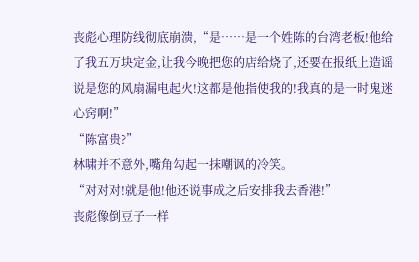丧彪心理防线彻底崩溃,“是……是一个姓陈的台湾老板!他给了我五万块定金,让我今晚把您的店给烧了,还要在报纸上造谣说是您的风扇漏电起火!这都是他指使我的!我真的是一时鬼迷心窍啊!”
“陈富贵?”
林啸并不意外,嘴角勾起一抹嘲讽的冷笑。
“对对对!就是他!他还说事成之后安排我去香港!”
丧彪像倒豆子一样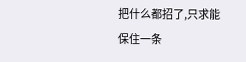把什么都招了,只求能保住一条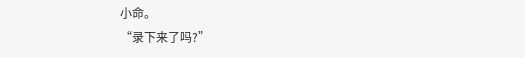小命。
“录下来了吗?”